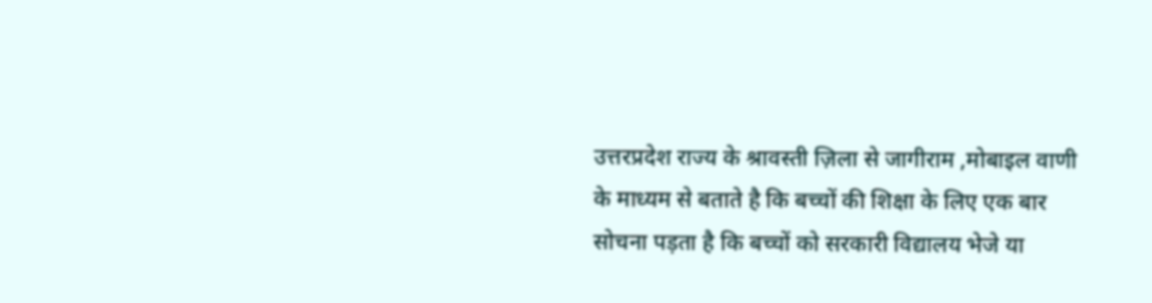उत्तरप्रदेश राज्य के श्रावस्ती ज़िला से जागीराम ,मोबाइल वाणी के माध्यम से बताते है कि बच्चों की शिक्षा के लिए एक बार सोचना पड़ता है कि बच्चों को सरकारी विद्यालय भेजे या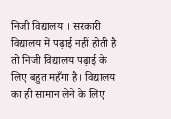निजी विद्यालय । सरकारी विद्यालय में पढ़ाई नहीं होती है तो निजी विद्यालय पढ़ाई के लिए बहुत महँगा है। विद्यालय का ही सामान लेने के लिए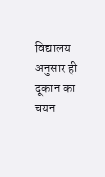विद्यालय अनुसार ही दूकान का चयन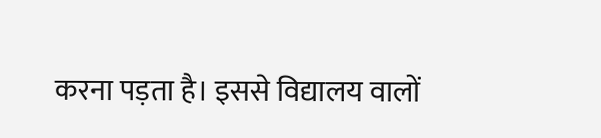करना पड़ता है। इससे विद्यालय वालों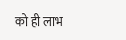को ही लाभ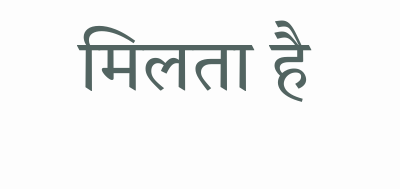मिलता है